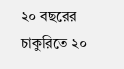২০ বছরের চাকুরিতে ২০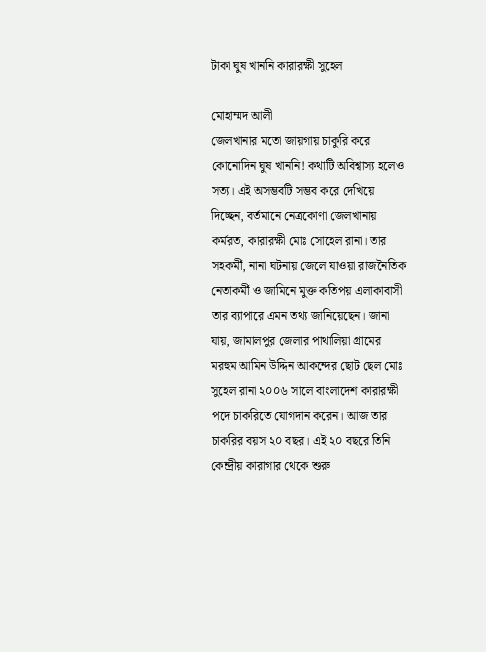টাকা ঘুষ খাননি কারারক্ষী সুহেল

মোহাম্মদ আলী
জেলখানার মতো জায়গায় চাকুরি করে কোনোদিন ঘুষ খাননি! কথাটি অবিশ্বাস্য হলেও সত্য। এই অসম্ভবটি সম্ভব করে দেখিয়ে দিচ্ছেন, বর্তমানে নেত্রকোণা জেলখানায় কর্মরত, কারারক্ষী মোঃ সোহেল রানা। তার সহকর্মী, নানা ঘটনায় জেলে যাওয়া রাজনৈতিক নেতাকর্মী ও জামিনে মুক্ত কতিপয় এলাকাবাসী তার ব্যাপারে এমন তথ্য জানিয়েছেন। জানা যায়, জামালপুর জেলার পাথালিয়া গ্রামের মরহুম আমিন উদ্দিন আকন্দের ছোট ছেল মোঃ সুহেল রানা ২০০৬ সালে বাংলাদেশ কারারক্ষী পদে চাকরিতে যোগদান করেন। আজ তার চাকরির বয়স ২০ বছর। এই ২০ বছরে তিনি কেন্দ্রীয় কারাগার থেকে শুরু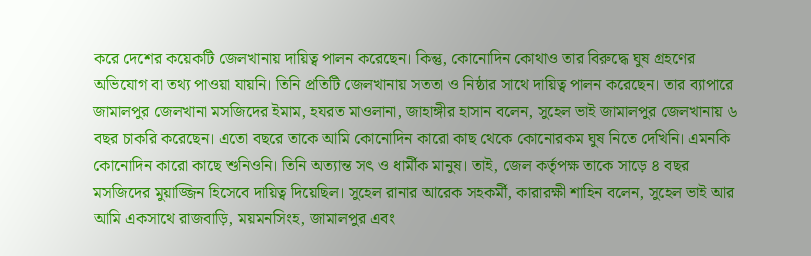করে দেশের কয়েকটি জেলখানায় দায়িত্ব পালন করেছেন। কিন্তু, কোনোদিন কোথাও তার বিরুদ্ধে ঘুষ গ্রহণের অভিযোগ বা তথ্য পাওয়া যায়নি। তিনি প্রতিটি জেলখানায় সততা ও নিষ্ঠার সাথে দায়িত্ব পালন করেছেন। তার ব্যাপারে জামালপুর জেলখানা মসজিদের ইমাম, হযরত মাওলানা, জাহাঙ্গীর হাসান বলেন, সুহেল ভাই জামালপুর জেলখানায় ৬ বছর চাকরি করেছেন। এতো বছরে তাকে আমি কোনোদিন কারো কাছ থেকে কোনোরকম ঘুষ নিতে দেখিনি। এমনকি কোনোদিন কারো কাছে শুনিওনি। তিনি অত্যান্ত সৎ ও ধার্মীক মানুষ। তাই, জেল কর্তৃপক্ষ তাকে সাড়ে ৪ বছর মসজিদের মুয়াজ্জিন হিসেবে দায়িত্ব দিয়েছিল। সুহেল রানার আরেক সহকর্মী, কারারক্ষী শাহিন বলেন, সুহেল ভাই আর আমি একসাথে রাজবাড়ি, ময়মনসিংহ, জামালপুর এবং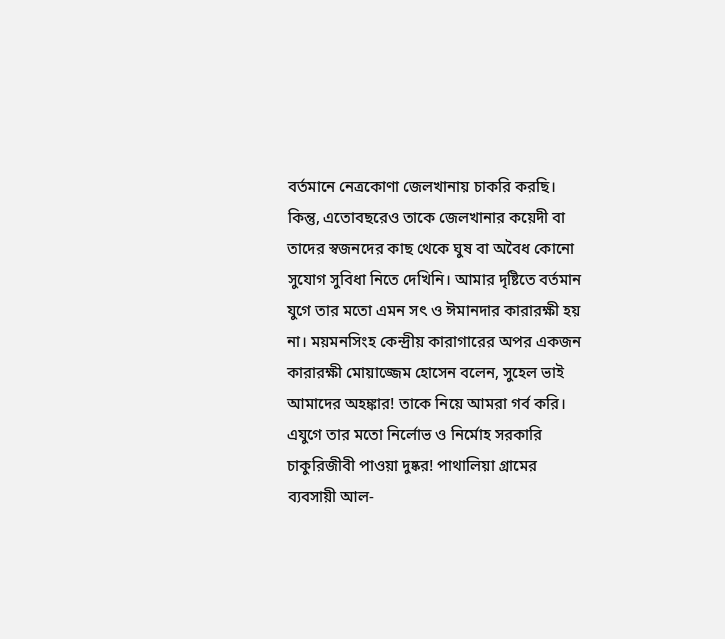বর্তমানে নেত্রকোণা জেলখানায় চাকরি করছি। কিন্তু, এতোবছরেও তাকে জেলখানার কয়েদী বা তাদের স্বজনদের কাছ থেকে ঘুষ বা অবৈধ কোনো সুযোগ সুবিধা নিতে দেখিনি। আমার দৃষ্টিতে বর্তমান যুগে তার মতো এমন সৎ ও ঈমানদার কারারক্ষী হয় না। ময়মনসিংহ কেন্দ্রীয় কারাগারের অপর একজন কারারক্ষী মোয়াজ্জেম হোসেন বলেন, সুহেল ভাই আমাদের অহঙ্কার! তাকে নিয়ে আমরা গর্ব করি। এযুগে তার মতো নির্লোভ ও নির্মোহ সরকারি চাকুরিজীবী পাওয়া দুষ্কর! পাথালিয়া গ্রামের ব্যবসায়ী আল-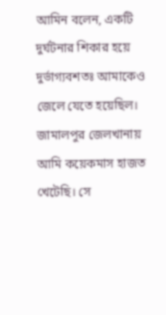আমিন বলেন, একটি দুর্ঘটনার শিকার হয়ে দুর্ভাগ্যবশতঃ আমাকেও জেলে যেতে হয়েছিল। জামালপুর জেলখানায় আমি কয়েকমাস হাজত খেটেছি। সে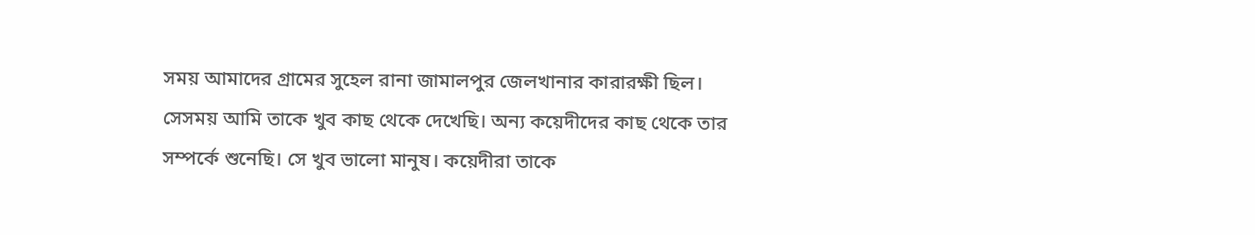সময় আমাদের গ্রামের সুহেল রানা জামালপুর জেলখানার কারারক্ষী ছিল। সেসময় আমি তাকে খুব কাছ থেকে দেখেছি। অন্য কয়েদীদের কাছ থেকে তার সম্পর্কে শুনেছি। সে খুব ভালো মানুষ। কয়েদীরা তাকে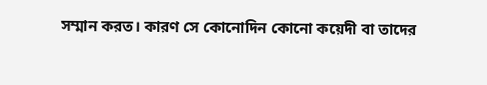সম্মান করত। কারণ সে কোনোদিন কোনো কয়েদী বা তাদের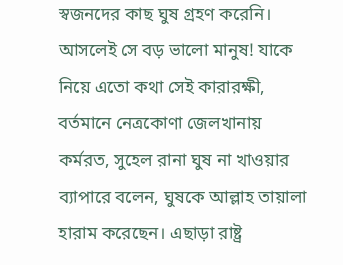স্বজনদের কাছ ঘুষ গ্রহণ করেনি। আসলেই সে বড় ভালো মানুষ! যাকে নিয়ে এতো কথা সেই কারারক্ষী, বর্তমানে নেত্রকোণা জেলখানায় কর্মরত, সুহেল রানা ঘুষ না খাওয়ার ব্যাপারে বলেন, ঘুষকে আল্লাহ তায়ালা হারাম করেছেন। এছাড়া রাষ্ট্র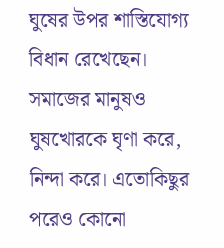ঘুষের উপর শাস্তিযোগ্য বিধান রেখেছেন। সমাজের মানুষও ঘুষখোরকে ঘৃণা করে, নিন্দা করে। এতোকিছুর পরেও কোনো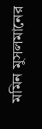মমিন মুসলমানের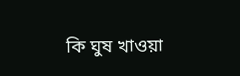কি ঘুষ খাওয়া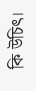কি উচিৎ।